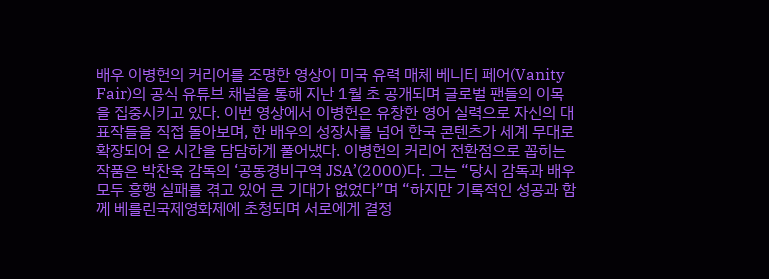배우 이병헌의 커리어를 조명한 영상이 미국 유력 매체 베니티 페어(Vanity Fair)의 공식 유튜브 채널을 통해 지난 1월 초 공개되며 글로벌 팬들의 이목을 집중시키고 있다. 이번 영상에서 이병헌은 유창한 영어 실력으로 자신의 대표작들을 직접 돌아보며, 한 배우의 성장사를 넘어 한국 콘텐츠가 세계 무대로 확장되어 온 시간을 담담하게 풀어냈다. 이병헌의 커리어 전환점으로 꼽히는 작품은 박찬욱 감독의 ‘공동경비구역 JSA’(2000)다. 그는 “당시 감독과 배우 모두 흥행 실패를 겪고 있어 큰 기대가 없었다”며 “하지만 기록적인 성공과 함께 베를린국제영화제에 초청되며 서로에게 결정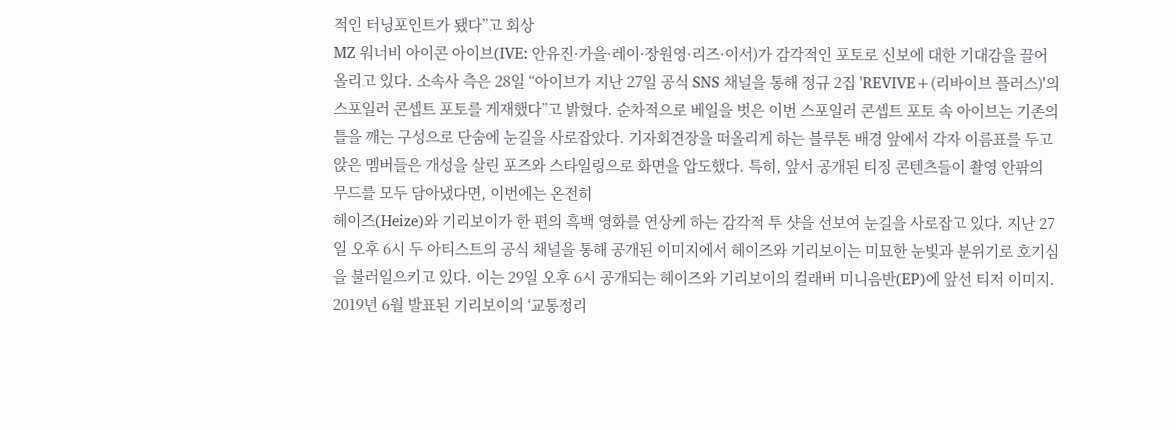적인 터닝포인트가 됐다”고 회상
MZ 워너비 아이콘 아이브(IVE: 안유진·가을·레이·장원영·리즈·이서)가 감각적인 포토로 신보에 대한 기대감을 끌어올리고 있다. 소속사 측은 28일 “아이브가 지난 27일 공식 SNS 채널을 통해 정규 2집 'REVIVE+(리바이브 플러스)'의 스포일러 콘셉트 포토를 게재했다”고 밝혔다. 순차적으로 베일을 벗은 이번 스포일러 콘셉트 포토 속 아이브는 기존의 틀을 깨는 구성으로 단숨에 눈길을 사로잡았다. 기자회견장을 떠올리게 하는 블루톤 배경 앞에서 각자 이름표를 두고 앉은 멤버들은 개성을 살린 포즈와 스타일링으로 화면을 압도했다. 특히, 앞서 공개된 티징 콘텐츠들이 촬영 안팎의 무드를 모두 담아냈다면, 이번에는 온전히
헤이즈(Heize)와 기리보이가 한 편의 흑백 영화를 연상케 하는 감각적 투 샷을 선보여 눈길을 사로잡고 있다. 지난 27일 오후 6시 두 아티스트의 공식 채널을 통해 공개된 이미지에서 헤이즈와 기리보이는 미묘한 눈빛과 분위기로 호기심을 불러일으키고 있다. 이는 29일 오후 6시 공개되는 헤이즈와 기리보이의 컬래버 미니음반(EP)에 앞선 티저 이미지. 2019년 6월 발표된 기리보이의 ‘교통정리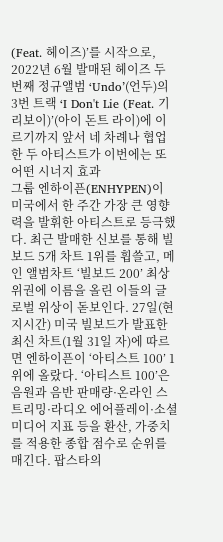(Feat. 헤이즈)’를 시작으로, 2022년 6월 발매된 헤이즈 두 번째 정규앨범 ‘Undo’(언두)의 3번 트랙 ‘I Don't Lie (Feat. 기리보이)’(아이 돈트 라이)에 이르기까지 앞서 네 차례나 협업한 두 아티스트가 이번에는 또 어떤 시너지 효과
그룹 엔하이픈(ENHYPEN)이 미국에서 한 주간 가장 큰 영향력을 발휘한 아티스트로 등극했다. 최근 발매한 신보를 통해 빌보드 5개 차트 1위를 휩쓸고, 메인 앨범차트 ‘빌보드 200’ 최상위권에 이름을 올린 이들의 글로벌 위상이 돋보인다. 27일(현지시간) 미국 빌보드가 발표한 최신 차트(1월 31일 자)에 따르면 엔하이픈이 ‘아티스트 100’ 1위에 올랐다. ‘아티스트 100’은 음원과 음반 판매량·온라인 스트리밍·라디오 에어플레이·소셜 미디어 지표 등을 환산, 가중치를 적용한 종합 점수로 순위를 매긴다. 팝스타의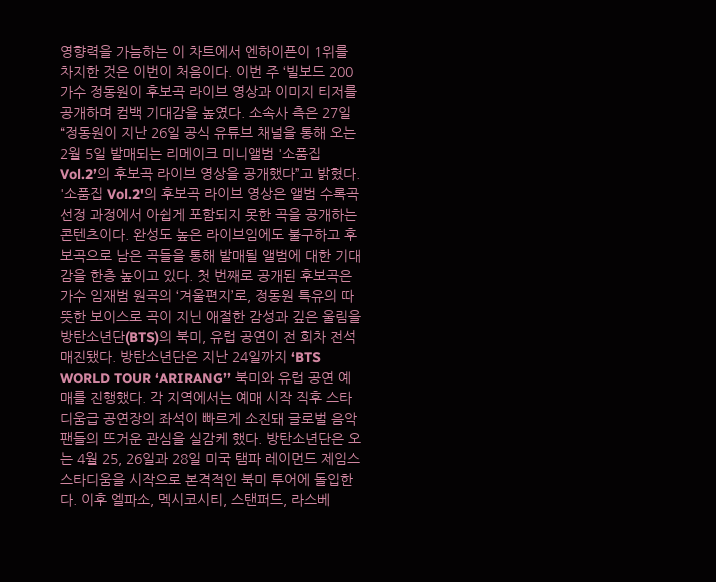영향력을 가늠하는 이 차트에서 엔하이픈이 1위를 차지한 것은 이번이 처음이다. 이번 주 ‘빌보드 200
가수 정동원이 후보곡 라이브 영상과 이미지 티저를 공개하며 컴백 기대감을 높였다. 소속사 측은 27일 “정동원이 지난 26일 공식 유튜브 채널을 통해 오는 2월 5일 발매되는 리메이크 미니앨범 '소품집 Vol.2’의 후보곡 라이브 영상을 공개했다”고 밝혔다. '소품집 Vol.2'의 후보곡 라이브 영상은 앨범 수록곡 선정 과정에서 아쉽게 포함되지 못한 곡을 공개하는 콘텐츠이다. 완성도 높은 라이브임에도 불구하고 후보곡으로 남은 곡들을 통해 발매될 앨범에 대한 기대감을 한층 높이고 있다. 첫 번째로 공개된 후보곡은 가수 임재범 원곡의 ‘겨울편지’로, 정동원 특유의 따뜻한 보이스로 곡이 지닌 애절한 감성과 깊은 울림을
방탄소년단(BTS)의 북미, 유럽 공연이 전 회차 전석 매진됐다. 방탄소년단은 지난 24일까지 ‘BTS WORLD TOUR ‘ARIRANG’’ 북미와 유럽 공연 예매를 진행했다. 각 지역에서는 예매 시작 직후 스타디움급 공연장의 좌석이 빠르게 소진돼 글로벌 음악팬들의 뜨거운 관심을 실감케 했다. 방탄소년단은 오는 4월 25, 26일과 28일 미국 탬파 레이먼드 제임스 스타디움을 시작으로 본격적인 북미 투어에 돌입한다. 이후 엘파소, 멕시코시티, 스탠퍼드, 라스베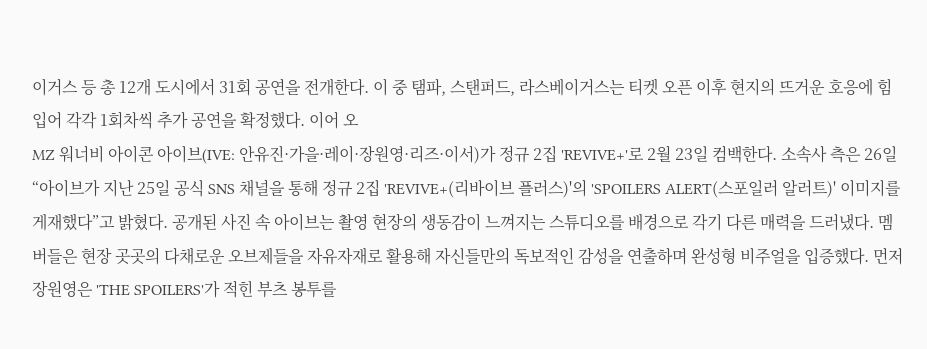이거스 등 총 12개 도시에서 31회 공연을 전개한다. 이 중 탬파, 스탠퍼드, 라스베이거스는 티켓 오픈 이후 현지의 뜨거운 호응에 힘입어 각각 1회차씩 추가 공연을 확정했다. 이어 오
MZ 워너비 아이콘 아이브(IVE: 안유진·가을·레이·장원영·리즈·이서)가 정규 2집 'REVIVE+'로 2월 23일 컴백한다. 소속사 측은 26일 “아이브가 지난 25일 공식 SNS 채널을 통해 정규 2집 'REVIVE+(리바이브 플러스)'의 'SPOILERS ALERT(스포일러 알러트)' 이미지를 게재했다”고 밝혔다. 공개된 사진 속 아이브는 촬영 현장의 생동감이 느껴지는 스튜디오를 배경으로 각기 다른 매력을 드러냈다. 멤버들은 현장 곳곳의 다채로운 오브제들을 자유자재로 활용해 자신들만의 독보적인 감성을 연출하며 완성형 비주얼을 입증했다. 먼저 장원영은 'THE SPOILERS'가 적힌 부츠 봉투를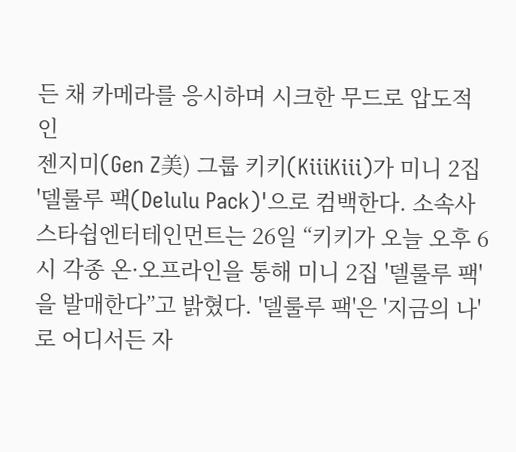든 채 카메라를 응시하며 시크한 무드로 압도적인
젠지미(Gen Z美) 그룹 키키(KiiiKiii)가 미니 2집 '델룰루 팩(Delulu Pack)'으로 컴백한다. 소속사 스타쉽엔터테인먼트는 26일 “키키가 오늘 오후 6시 각종 온·오프라인을 통해 미니 2집 '델룰루 팩'을 발매한다”고 밝혔다. '델룰루 팩'은 '지금의 나'로 어디서든 자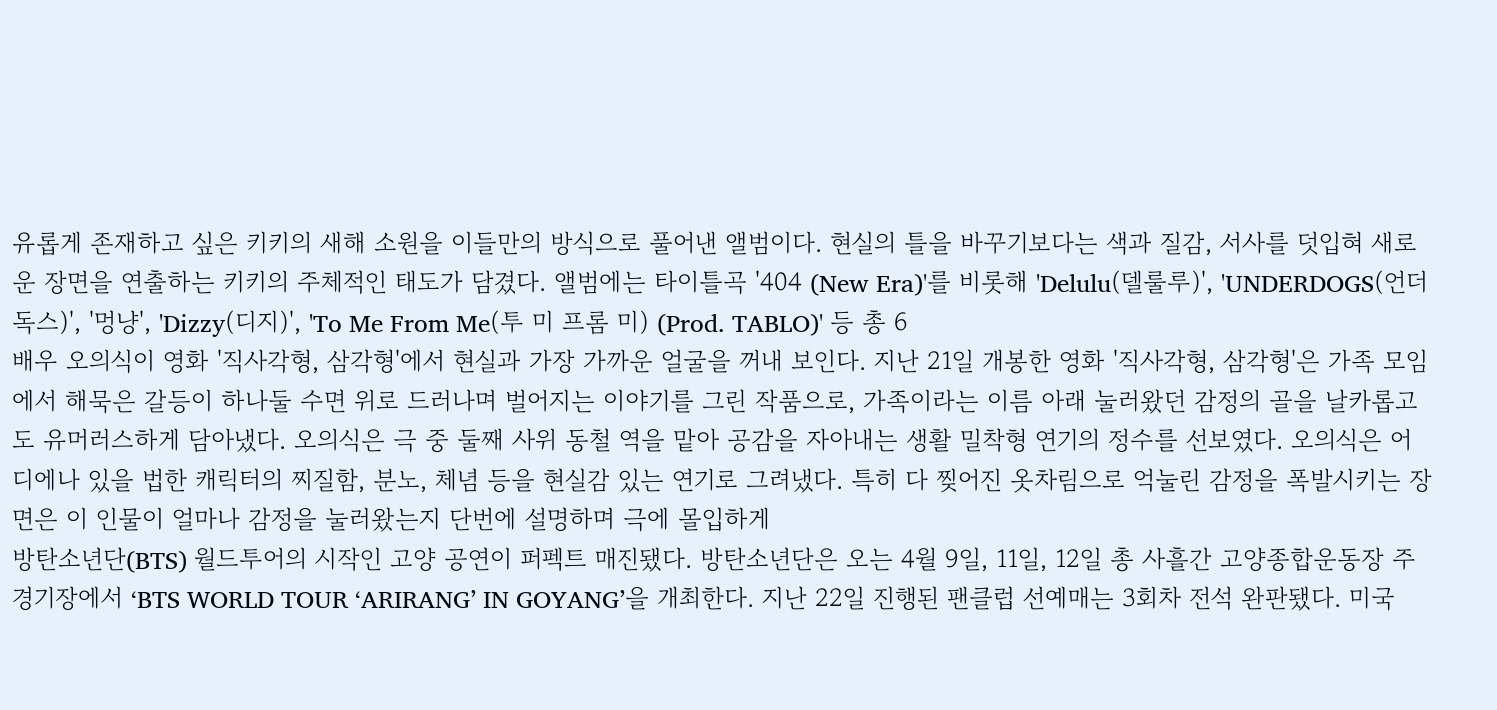유롭게 존재하고 싶은 키키의 새해 소원을 이들만의 방식으로 풀어낸 앨범이다. 현실의 틀을 바꾸기보다는 색과 질감, 서사를 덧입혀 새로운 장면을 연출하는 키키의 주체적인 태도가 담겼다. 앨범에는 타이틀곡 '404 (New Era)'를 비롯해 'Delulu(델룰루)', 'UNDERDOGS(언더독스)', '멍냥', 'Dizzy(디지)', 'To Me From Me(투 미 프롬 미) (Prod. TABLO)' 등 총 6
배우 오의식이 영화 '직사각형, 삼각형'에서 현실과 가장 가까운 얼굴을 꺼내 보인다. 지난 21일 개봉한 영화 '직사각형, 삼각형'은 가족 모임에서 해묵은 갈등이 하나둘 수면 위로 드러나며 벌어지는 이야기를 그린 작품으로, 가족이라는 이름 아래 눌러왔던 감정의 골을 날카롭고도 유머러스하게 담아냈다. 오의식은 극 중 둘째 사위 동철 역을 맡아 공감을 자아내는 생활 밀착형 연기의 정수를 선보였다. 오의식은 어디에나 있을 법한 캐릭터의 찌질함, 분노, 체념 등을 현실감 있는 연기로 그려냈다. 특히 다 찢어진 옷차림으로 억눌린 감정을 폭발시키는 장면은 이 인물이 얼마나 감정을 눌러왔는지 단번에 설명하며 극에 몰입하게
방탄소년단(BTS) 월드투어의 시작인 고양 공연이 퍼펙트 매진됐다. 방탄소년단은 오는 4월 9일, 11일, 12일 총 사흘간 고양종합운동장 주경기장에서 ‘BTS WORLD TOUR ‘ARIRANG’ IN GOYANG’을 개최한다. 지난 22일 진행된 팬클럽 선예매는 3회차 전석 완판됐다. 미국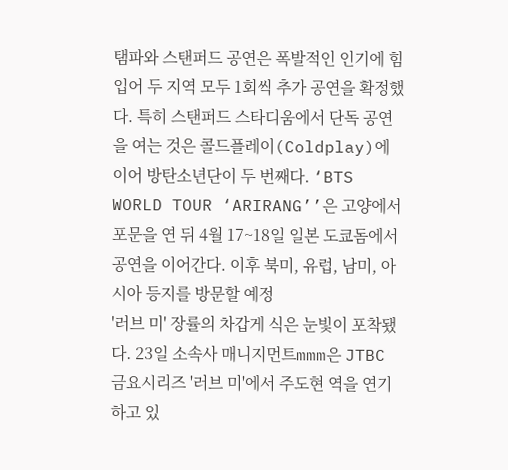탬파와 스탠퍼드 공연은 폭발적인 인기에 힘입어 두 지역 모두 1회씩 추가 공연을 확정했다. 특히 스탠퍼드 스타디움에서 단독 공연을 여는 것은 콜드플레이(Coldplay)에 이어 방탄소년단이 두 번째다. ‘BTS WORLD TOUR ‘ARIRANG’’은 고양에서 포문을 연 뒤 4월 17~18일 일본 도쿄돔에서 공연을 이어간다. 이후 북미, 유럽, 남미, 아시아 등지를 방문할 예정
'러브 미' 장률의 차갑게 식은 눈빛이 포착됐다. 23일 소속사 매니지먼트mmm은 JTBC 금요시리즈 '러브 미'에서 주도현 역을 연기하고 있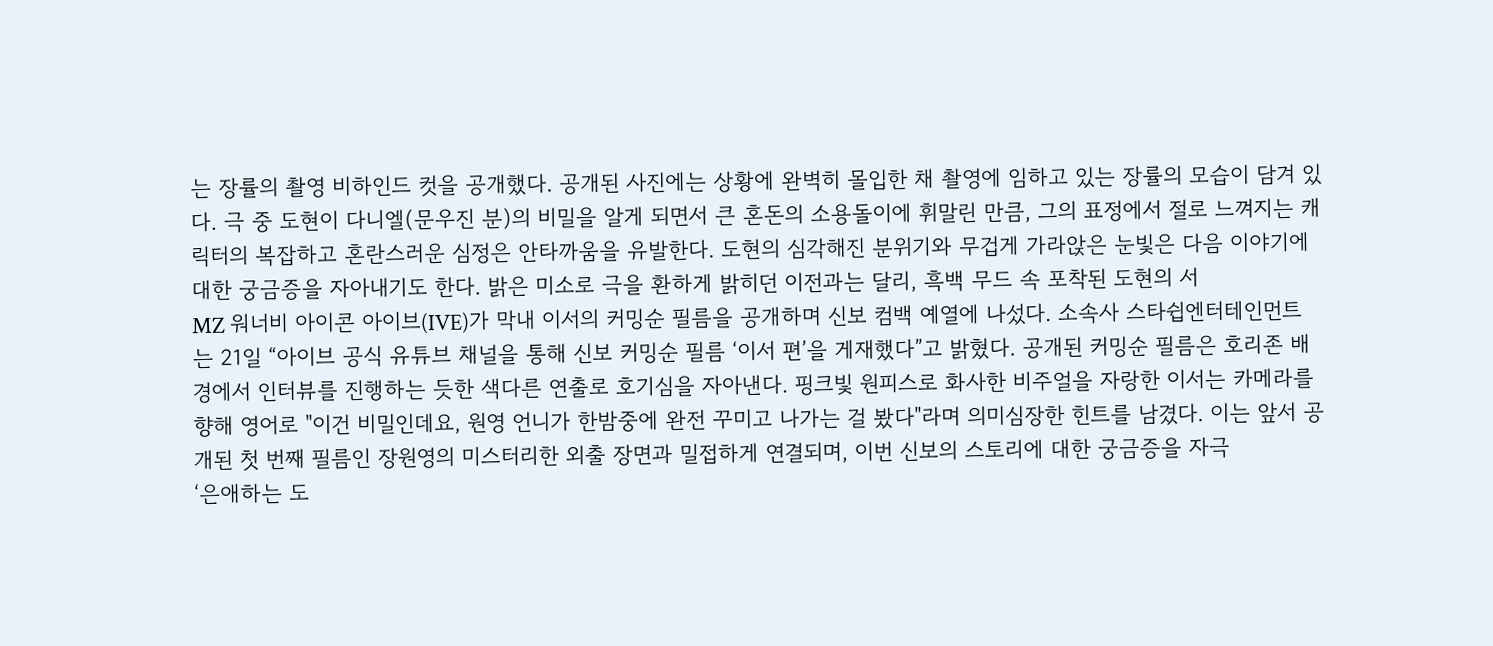는 장률의 촬영 비하인드 컷을 공개했다. 공개된 사진에는 상황에 완벽히 몰입한 채 촬영에 임하고 있는 장률의 모습이 담겨 있다. 극 중 도현이 다니엘(문우진 분)의 비밀을 알게 되면서 큰 혼돈의 소용돌이에 휘말린 만큼, 그의 표정에서 절로 느껴지는 캐릭터의 복잡하고 혼란스러운 심정은 안타까움을 유발한다. 도현의 심각해진 분위기와 무겁게 가라앉은 눈빛은 다음 이야기에 대한 궁금증을 자아내기도 한다. 밝은 미소로 극을 환하게 밝히던 이전과는 달리, 흑백 무드 속 포착된 도현의 서
MZ 워너비 아이콘 아이브(IVE)가 막내 이서의 커밍순 필름을 공개하며 신보 컴백 예열에 나섰다. 소속사 스타쉽엔터테인먼트는 21일 “아이브 공식 유튜브 채널을 통해 신보 커밍순 필름 ‘이서 편’을 게재했다”고 밝혔다. 공개된 커밍순 필름은 호리존 배경에서 인터뷰를 진행하는 듯한 색다른 연출로 호기심을 자아낸다. 핑크빛 원피스로 화사한 비주얼을 자랑한 이서는 카메라를 향해 영어로 "이건 비밀인데요, 원영 언니가 한밤중에 완전 꾸미고 나가는 걸 봤다"라며 의미심장한 힌트를 남겼다. 이는 앞서 공개된 첫 번째 필름인 장원영의 미스터리한 외출 장면과 밀접하게 연결되며, 이번 신보의 스토리에 대한 궁금증을 자극
‘은애하는 도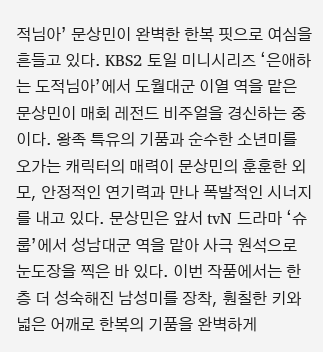적님아’ 문상민이 완벽한 한복 핏으로 여심을 흔들고 있다. KBS2 토일 미니시리즈 ‘은애하는 도적님아’에서 도월대군 이열 역을 맡은 문상민이 매회 레전드 비주얼을 경신하는 중이다. 왕족 특유의 기품과 순수한 소년미를 오가는 캐릭터의 매력이 문상민의 훈훈한 외모, 안정적인 연기력과 만나 폭발적인 시너지를 내고 있다. 문상민은 앞서 tvN 드라마 ‘슈룹’에서 성남대군 역을 맡아 사극 원석으로 눈도장을 찍은 바 있다. 이번 작품에서는 한층 더 성숙해진 남성미를 장착, 훤칠한 키와 넓은 어깨로 한복의 기품을 완벽하게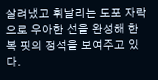살려냈고 휘날리는 도포 자락으로 우아한 선을 완성해 한복 핏의 정석을 보여주고 있다.